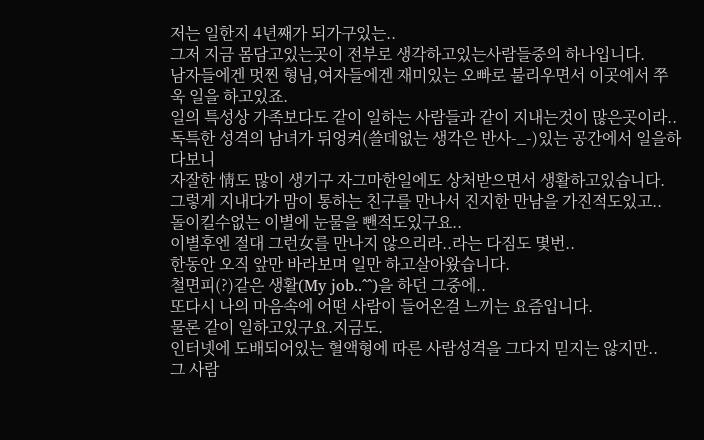저는 일한지 4년째가 되가구있는..
그저 지금 몸담고있는곳이 전부로 생각하고있는사람들중의 하나입니다.
남자들에겐 멋찐 형님,여자들에겐 재미있는 오빠로 불리우면서 이곳에서 쭈욱 일을 하고있죠.
일의 특성상 가족보다도 같이 일하는 사람들과 같이 지내는것이 많은곳이라..
독특한 성격의 남녀가 뒤엉켜(쓸데없는 생각은 반사-_-)있는 공간에서 일을하다보니
자잘한 情도 많이 생기구 자그마한일에도 상처받으면서 생활하고있습니다.
그렇게 지내다가 맘이 통하는 친구를 만나서 진지한 만남을 가진적도있고..
돌이킬수없는 이별에 눈물을 뺀적도있구요..
이별후엔 절대 그런女를 만나지 않으리라..라는 다짐도 몇번..
한동안 오직 앞만 바라보며 일만 하고살아왔습니다.
철면피(?)같은 생활(My job..^^)을 하던 그중에..
또다시 나의 마음속에 어떤 사람이 들어온걸 느끼는 요즘입니다.
물론 같이 일하고있구요.지금도.
인터넷에 도배되어있는 혈액형에 따른 사람성격을 그다지 믿지는 않지만..
그 사람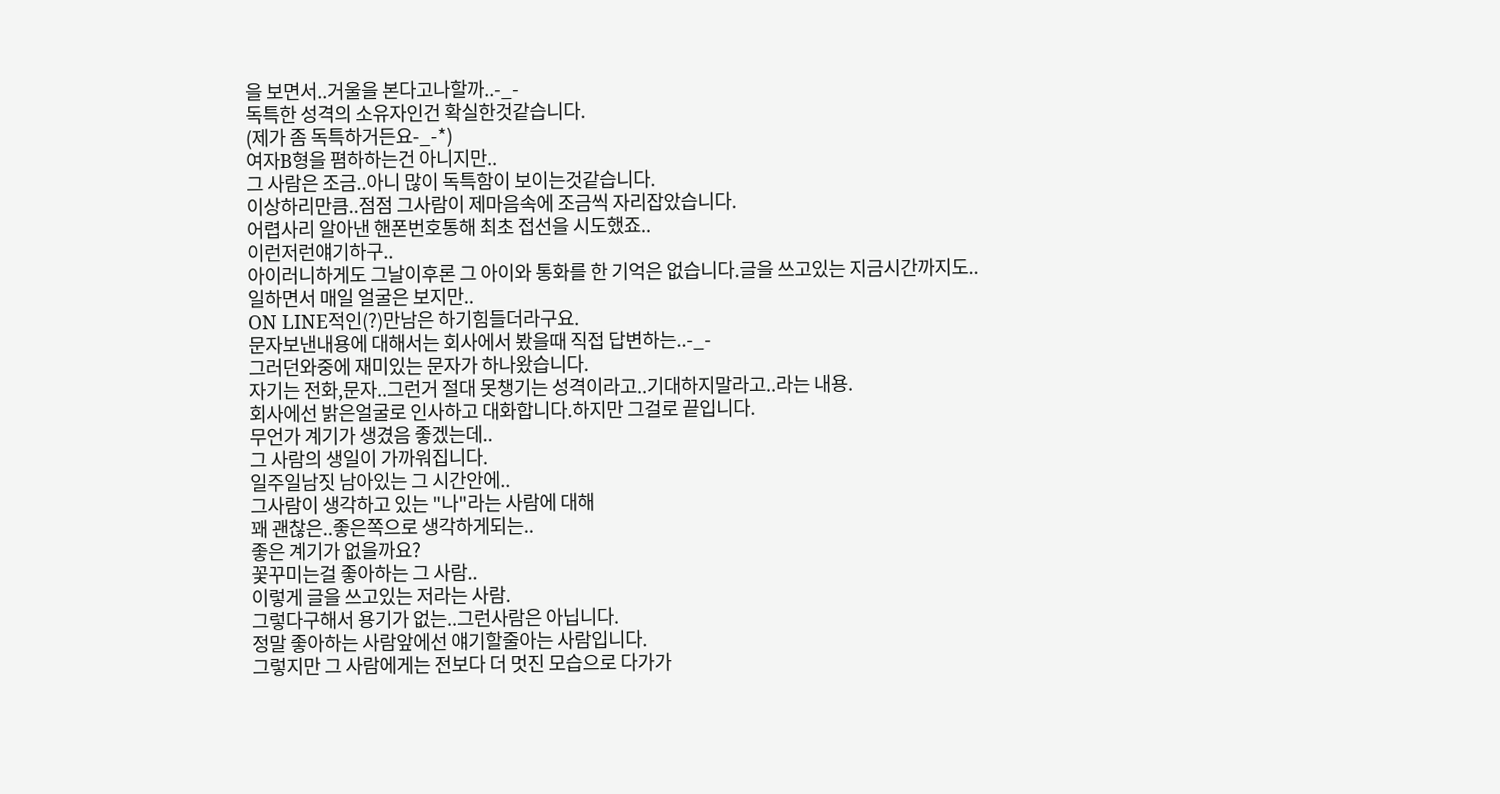을 보면서..거울을 본다고나할까..-_-
독특한 성격의 소유자인건 확실한것같습니다.
(제가 좀 독특하거든요-_-*)
여자B형을 폄하하는건 아니지만..
그 사람은 조금..아니 많이 독특함이 보이는것같습니다.
이상하리만큼..점점 그사람이 제마음속에 조금씩 자리잡았습니다.
어렵사리 알아낸 핸폰번호통해 최초 접선을 시도했죠..
이런저런얘기하구..
아이러니하게도 그날이후론 그 아이와 통화를 한 기억은 없습니다.글을 쓰고있는 지금시간까지도..
일하면서 매일 얼굴은 보지만..
ON LINE적인(?)만남은 하기힘들더라구요.
문자보낸내용에 대해서는 회사에서 봤을때 직접 답변하는..-_-
그러던와중에 재미있는 문자가 하나왔습니다.
자기는 전화,문자..그런거 절대 못챙기는 성격이라고..기대하지말라고..라는 내용.
회사에선 밝은얼굴로 인사하고 대화합니다.하지만 그걸로 끝입니다.
무언가 계기가 생겼음 좋겠는데..
그 사람의 생일이 가까워집니다.
일주일남짓 남아있는 그 시간안에..
그사람이 생각하고 있는 "나"라는 사람에 대해
꽤 괜찮은..좋은쪽으로 생각하게되는..
좋은 계기가 없을까요?
꽃꾸미는걸 좋아하는 그 사람..
이렇게 글을 쓰고있는 저라는 사람.
그렇다구해서 용기가 없는..그런사람은 아닙니다.
정말 좋아하는 사람앞에선 얘기할줄아는 사람입니다.
그렇지만 그 사람에게는 전보다 더 멋진 모습으로 다가가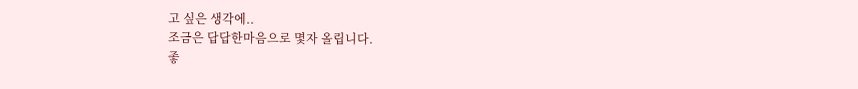고 싶은 생각에..
조금은 답답한마음으로 몇자 올립니다.
좋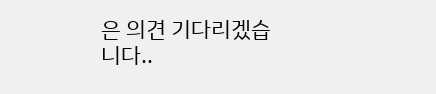은 의견 기다리겠습니다..